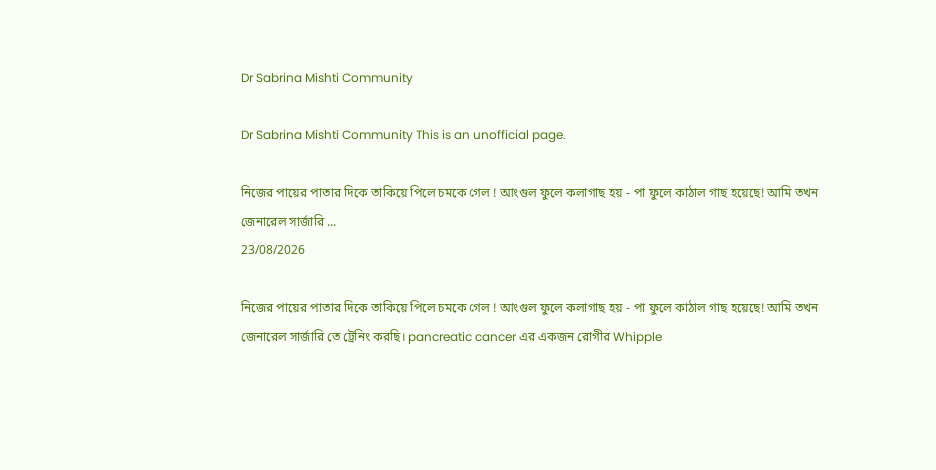Dr Sabrina Mishti Community

Dr Sabrina Mishti Community This is an unofficial page.

নিজের পায়ের পাতার দিকে তাকিয়ে পিলে চমকে গেল ! আংগুল ফুলে কলাগাছ হয় - পা ফুলে কাঠাল গাছ হয়েছে! আমি তখন জেনারেল সার্জারি ...
23/08/2026

নিজের পায়ের পাতার দিকে তাকিয়ে পিলে চমকে গেল ! আংগুল ফুলে কলাগাছ হয় - পা ফুলে কাঠাল গাছ হয়েছে! আমি তখন জেনারেল সার্জারি তে ট্রেনিং করছি। pancreatic cancer এর একজন রোগীর Whipple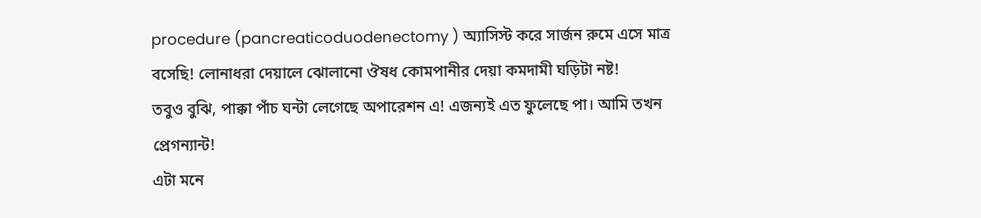procedure (pancreaticoduodenectomy ) অ্যাসিস্ট করে সার্জন রুমে এসে মাত্র বসেছি! লোনাধরা দেয়ালে ঝোলানো ঔষধ কোমপানীর দেয়া কমদামী ঘড়িটা নষ্ট!
তবুও বুঝি, পাক্কা পাঁচ ঘন্টা লেগেছে অপারেশন এ! এজন্যই এত ফুলেছে পা। আমি তখন প্রেগন্যান্ট!
এটা মনে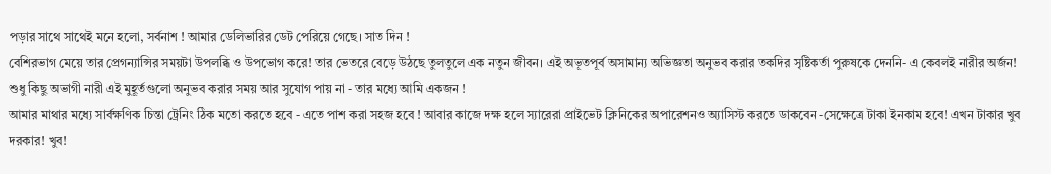পড়ার সাথে সাথেই মনে হলো, সর্বনাশ ! আমার ডেলিভারির ডেট পেরিয়ে গেছে। সাত দিন !
বেশিরভাগ মেয়ে তার প্রেগন্যান্সির সময়টা উপলব্ধি ও উপভোগ করে! তার ভেতরে বেড়ে উঠছে তুলতুলে এক নতুন জীবন। এই অভূতপূর্ব অসামান্য অভিজ্ঞতা অনুভব করার তকদির সৃষ্টিকর্তা পুরুষকে দেননি- এ কেবলই নারীর অর্জন! শুধু কিছু অভাগী নারী এই মুহূর্তগুলো অনুভব করার সময় আর সুযোগ পায় না - তার মধ্যে আমি একজন !
আমার মাথার মধ্যে সার্বক্ষণিক চিন্তা ট্রেনিং ঠিক মতো করতে হবে - এতে পাশ করা সহজ হবে ! আবার কাজে দক্ষ হলে স‍্যারেরা প্রাইভেট ক্লিনিকের অপারেশনও অ্যাসিস্ট করতে ডাকবেন -সেক্ষেত্রে টাকা ইনকাম হবে! এখন টাকার খুব দরকার! খুব!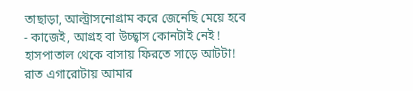তাছাড়া, আল্ট্রাসনোগ্রাম করে জেনেছি মেয়ে হবে - কাজেই, আগ্রহ বা উচ্ছ্বাস কোনটাই নেই !
হাসপাতাল থেকে বাসায় ফিরতে সাড়ে আটটা! রাত এগারোটায় আমার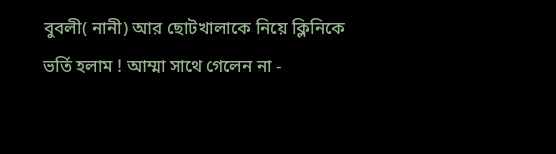বুবলী( নানী) আর ছোটখালাকে নিয়ে ক্লিনিকে ভর্তি হলাম ! আম্মা সাথে গেলেন না -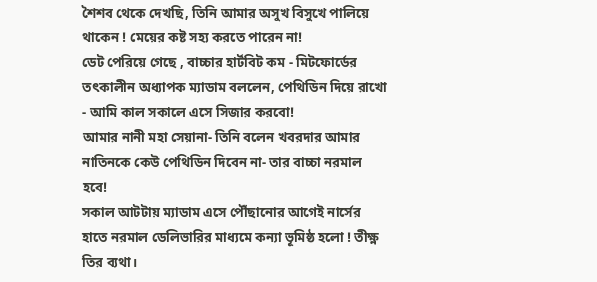শৈশব থেকে দেখছি, তিনি আমার অসুখ বিসুখে পালিয়ে থাকেন ! মেয়ের কষ্ট সহ্য করতে পারেন না!
ডেট পেরিয়ে গেছে , বাচ্চার হার্টবিট কম - মিটফোর্ডের তৎকালীন অধ্যাপক ম‍্যাডাম বললেন, পেথিডিন দিয়ে রাখো - আমি কাল সকালে এসে সিজার করবো!
আমার নানী মহা সেয়ানা- তিনি বলেন খবরদার আমার নাতিনকে কেউ পেথিডিন দিবেন না- তার বাচ্চা নরমাল হবে!
সকাল আটটায় ম‍্যাডাম এসে পৌঁছানোর আগেই নার্সের হাতে নরমাল ডেলিভারির মাধ্যমে কন‍্যা ভূমিষ্ঠ হলো ! তীক্ষ্ণ তির ব‍্যথা।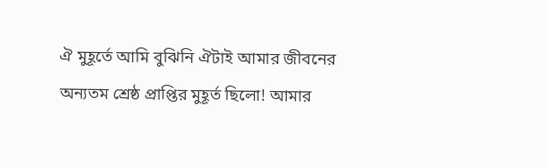ঐ মুহূর্তে আমি বুঝিনি ঐটাই আমার জীবনের অন্যতম শ্রেষ্ঠ প্রাপ্তির মুহূর্ত ছিলো! আমার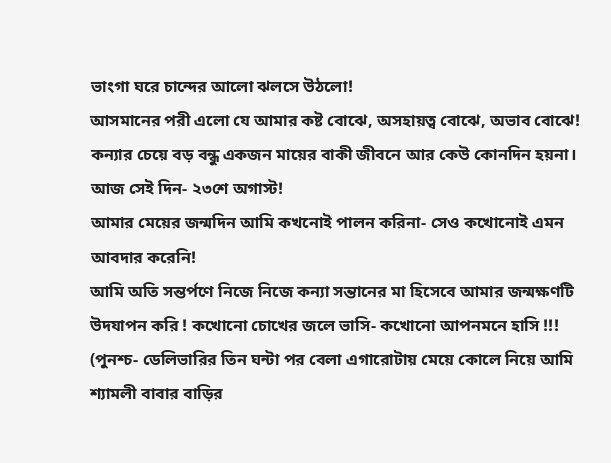ভাংগা ঘরে চান্দের আলো ঝলসে উঠলো!
আসমানের পরী এলো যে আমার কষ্ট বোঝে, অসহায়ত্ব বোঝে, অভাব বোঝে!
কন্যার চেয়ে বড় বন্ধু একজন মায়ের বাকী জীবনে আর কেউ কোনদিন হয়না।
আজ সেই দিন- ২৩শে অগাস্ট!
আমার মেয়ের জন্মদিন আমি কখনোই পালন করিনা- সেও কখোনোই এমন আবদার করেনি!
আমি অতি সন্তর্পণে নিজে নিজে কন‍্যা সন্তানের মা হিসেবে আমার জন্মক্ষণটি উদযাপন করি ! কখোনো চোখের জলে ভাসি- কখোনো আপনমনে হাসি !!!
(পুনশ্চ- ডেলিভারির তিন ঘন্টা পর বেলা এগারোটায় মেয়ে কোলে নিয়ে আমি শ‍্যামলী বাবার বাড়ির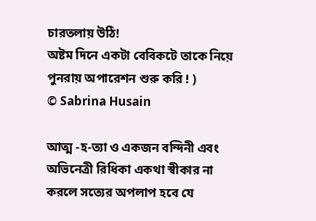চারতলায় উঠি!
অষ্টম দিনে একটা বেবিকটে তাকে নিয়ে পুনরায় অপারেশন শুরু করি ! )
© Sabrina Husain

আত্ম -হ-ত্যা ও একজন বন্দিনী এবং অভিনেত্রী রিধিকা একথা স্বীকার না করলে সত্যের অপলাপ হবে যে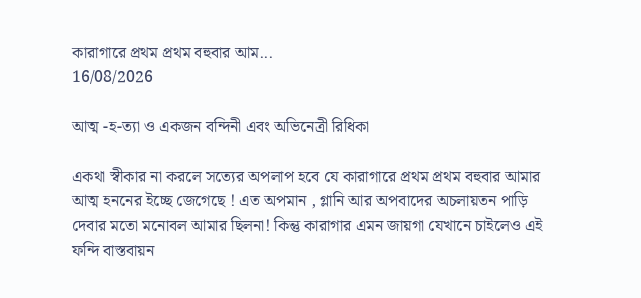কারাগারে প্রথম প্রথম বহুবার আম...
16/08/2026

আত্ম -হ-ত্যা ও একজন বন্দিনী এবং অভিনেত্রী রিধিকা

একথা স্বীকার না করলে সত্যের অপলাপ হবে যে কারাগারে প্রথম প্রথম বহুবার আমার আত্ম হননের ইচ্ছে জেগেছে ! এত অপমান , গ্লানি আর অপবাদের অচলায়তন পাড়ি দেবার মতো মনোবল আমার ছিলনা! কিন্তু কারাগার এমন জায়গা যেখানে চাইলেও এই ফন্দি বাস্তবায়ন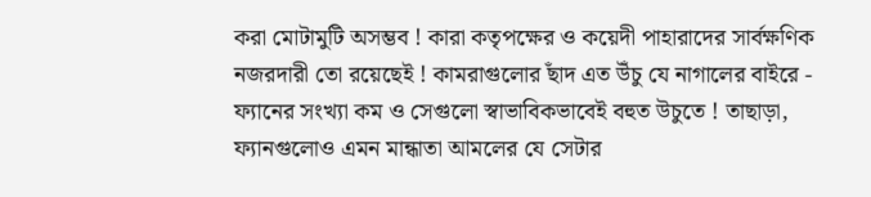করা মোটামুটি অসম্ভব ! কারা কতৃপক্ষের ও কয়েদী পাহারাদের সার্বক্ষণিক নজরদারী তো রয়েছেই ! কামরাগুলোর ছাঁদ এত উঁচু যে নাগালের বাইরে - ফ্যানের সংখ্যা কম ও সেগুলো স্বাভাবিকভাবেই বহুত উচুতে ! তাছাড়া, ফ‍্যানগুলোও এমন মান্ধাতা আমলের যে সেটার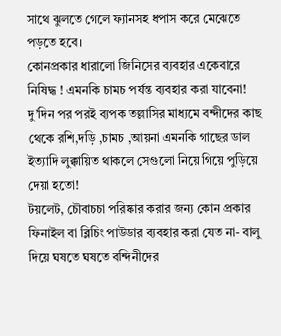সাথে ঝুলতে গেলে ফ‍্যানসহ ধপাস করে মেঝেতে পড়তে হবে।
কোনপ্রকার ধারালো জিনিসের ব্যবহার একেবারে নিষিদ্ধ ! এমনকি চামচ পর্যন্ত ব্যবহার করা যাবেনা! দু’দিন পর পরই ব্যপক তল্লাসির মাধ্যমে বন্দীদের কাছ থেকে রশি,দড়ি ,চামচ ,আয়না এমনকি গাছের ডাল ইত্যাদি লুক্কায়িত থাকলে সেগুলো নিয়ে গিয়ে পুড়িয়ে দেয়া হতো!
টয়লেট, চৌবাচচা পরিষ্কার করার জন‍্য কোন প্রকার ফিনাইল বা ব্লিচিং পাউডার ব‍্যবহার করা যেত না- বালু দিয়ে ঘষতে ঘষতে বন্দিনীদের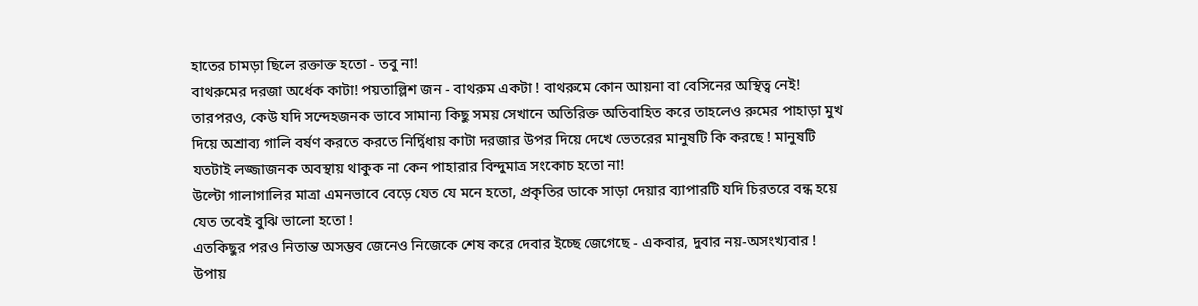হাতের চামড়া ছিলে রক্তাক্ত হতো - তবু না!
বাথরুমের দরজা অর্ধেক কাটা! পয়তাল্লিশ জন - বাথরুম একটা ! বাথরুমে কোন আয়না বা বেসিনের অস্থিত্ব নেই! তারপরও, কেউ যদি সন্দেহজনক ভাবে সামান্য কিছু সময় সেখানে অতিরিক্ত অতিবাহিত করে তাহলেও রুমের পাহাড়া মুখ দিয়ে অশ্রাব্য গালি বর্ষণ করতে করতে নির্দ্বিধায় কাটা দরজার উপর দিয়ে দেখে ভেতরের মানুষটি কি করছে ! মানুষটি যতটাই লজ্জাজনক অবস্থায় থাকুক না কেন পাহারার বিন্দুমাত্র সংকোচ হতো না!
উল্টো গালাগালির মাত্রা এমনভাবে বেড়ে যেত যে মনে হতো, প্রকৃতির ডাকে সাড়া দেয়ার ব্যাপারটি যদি চিরতরে বন্ধ হয়ে যেত তবেই বুঝি ভালো হতো !
এতকিছুর পরও নিতান্ত অসম্ভব জেনেও নিজেকে শেষ করে দেবার ইচ্ছে জেগেছে - একবার, দুবার নয়-অসংখ্যবার !
উপায়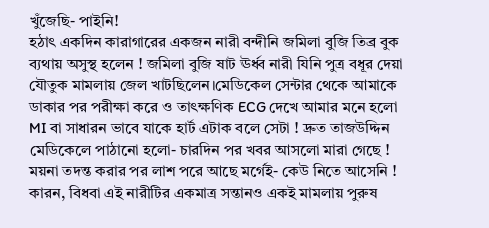খুঁজেছি- পাইনি!
হঠাৎ একদিন কারাগারের একজন নারী বন্দীনি জমিলা বুজি তিব্র বুক ব‍্যথায় অসুস্থ হলেন ! জমিলা বুজি ষাট ঊর্ধ্ব নারী যিনি পুত্র বধূর দেয়া যৌতুক মামলায় জেল খাটছিলেন।মেডিকেল সেন্টার থেকে আমাকে ডাকার পর পরীক্ষা করে ও তাৎক্ষণিক ECG দেখে আমার মনে হলো MI বা সাধারন ভাবে যাকে হার্ট এটাক বলে সেটা ! দ্রুত তাজউদ্দিন মেডিকেলে পাঠানো হলো- চারদিন পর খবর আসলো মারা গেছে ! ময়না তদন্ত করার পর লাশ পরে আছে মর্গেই- কেউ নিতে আসেনি ! কারন, বিধবা এই নারীটির একমাত্র সন্তানও একই মামলায় পুরুষ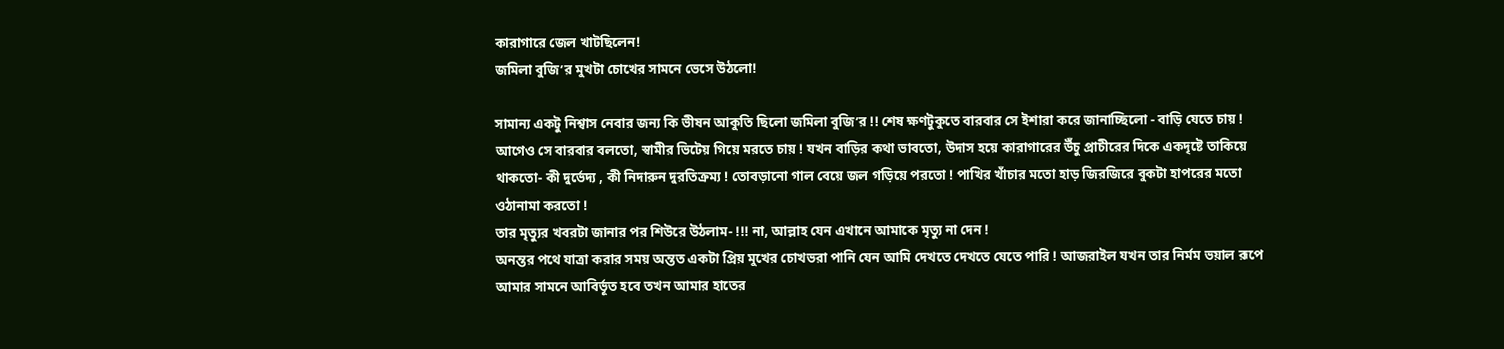কারাগারে জেল খাটছিলেন!
জমিলা বুজি’র মুখটা চোখের সামনে ভেসে উঠলো!

সামান্য একটু নিশ্বাস নেবার জন্য কি ভীষন আকুতি ছিলো জমিলা বুজি’র !! শেষ ক্ষণটুকুতে বারবার সে ইশারা করে জানাচ্ছিলো - বাড়ি যেতে চায় ! আগেও সে বারবার বলতো, স্বামীর ভিটেয় গিয়ে মরতে চায় ! যখন বাড়ির কথা ভাবতো, উদাস হয়ে কারাগারের উঁচু প্রাচীরের দিকে একদৃষ্টে তাকিয়ে থাকতো- কী দুর্ভেদ্য , কী নিদারুন দুরতিক্রম্য ! তোবড়ানো গাল বেয়ে জল গড়িয়ে পরতো ! পাখির খাঁচার মতো হাড় জিরজিরে বুকটা হাপরের মতো ওঠানামা করতো !
তার মৃত্যুর খবরটা জানার পর শিউরে উঠলাম- !!! না, আল্লাহ যেন এখানে আমাকে মৃত্যু না দেন !
অনন্তর পথে যাত্রা করার সময় অন্তত একটা প্রিয় মুখের চোখভরা পানি যেন আমি দেখতে দেখতে যেতে পারি ! আজরাইল যখন তার নির্মম ভয়াল রূপে আমার সামনে আবির্ভূত হবে তখন আমার হাতের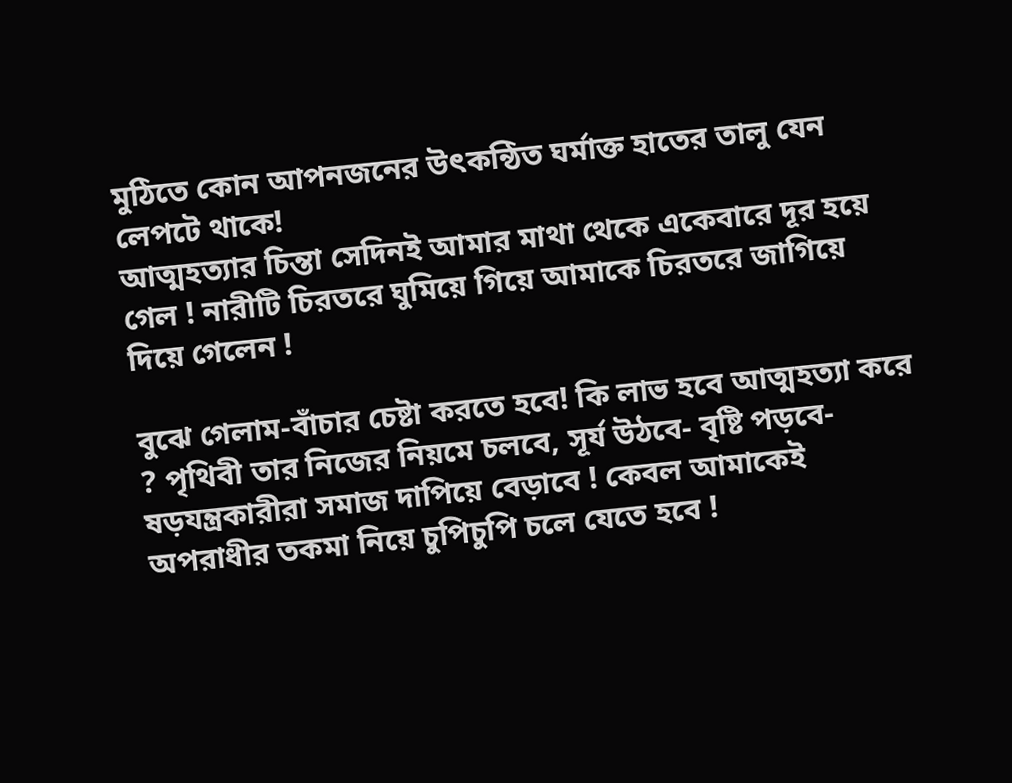মুঠিতে কোন আপনজনের উৎকন্ঠিত ঘর্মাক্ত হাতের তালু যেন লেপটে থাকে!
আত্মহত্যার চিন্তা সেদিনই আমার মাথা থেকে একেবারে দূর হয়ে গেল ! নারীটি চিরতরে ঘুমিয়ে গিয়ে আমাকে চিরতরে জাগিয়ে দিয়ে গেলেন !

বুঝে গেলাম-বাঁচার চেষ্টা করতে হবে! কি লাভ হবে আত্মহত্যা করে ? পৃথিবী তার নিজের নিয়মে চলবে, সূর্য উঠবে- বৃষ্টি পড়বে- ষড়যন্ত্রকারীরা সমাজ দাপিয়ে বেড়াবে ! কেবল আমাকেই অপরাধীর তকমা নিয়ে চুপিচুপি চলে যেতে হবে !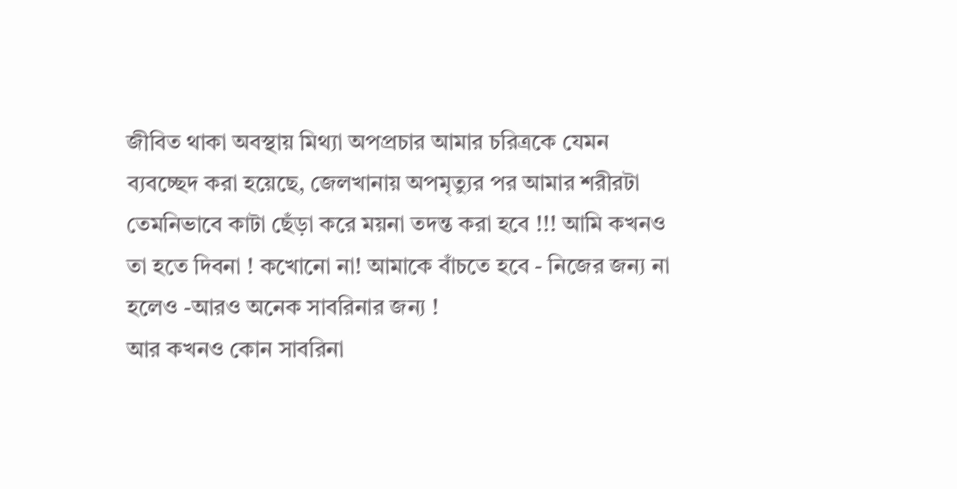জীবিত থাকা অবস্থায় মিথ্যা অপপ্রচার আমার চরিত্রকে যেমন ব্যবচ্ছেদ করা হয়েছে, জেলখানায় অপমৃত্যুর পর আমার শরীরটা তেমনিভাবে কাটা ছেঁড়া করে ময়না তদন্ত করা হবে !!! আমি কখনও তা হতে দিবনা ! কখোনো না! আমাকে বাঁচতে হবে - নিজের জন্য না হলেও -আরও অনেক সাবরিনার জন্য !
আর কখনও কোন সাবরিনা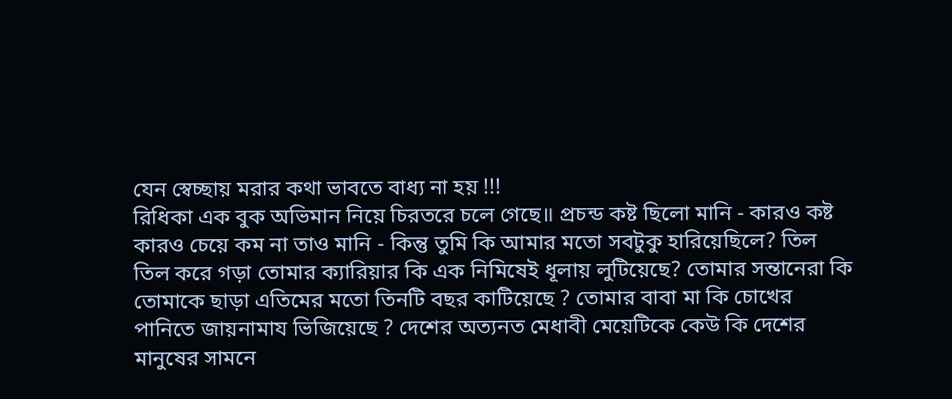যেন স্বেচ্ছায় মরার কথা ভাবতে বাধ্য না হয় !!!
রিধিকা এক বুক অভিমান নিয়ে চিরতরে চলে গেছে॥ প্রচন্ড কষ্ট ছিলো মানি - কারও কষ্ট কারও চেয়ে কম না তাও মানি - কিন্তু তুমি কি আমার মতো সবটুকু হারিয়েছিলে? তিল তিল করে গড়া তোমার ক‍্যারিয়ার কি এক নিমিষেই ধূলায় লুটিয়েছে? তোমার সন্তানেরা কি তোমাকে ছাড়া এতিমের মতো তিনটি বছর কাটিয়েছে ? তোমার বাবা মা কি চোখের পানিতে জায়নামায ভিজিয়েছে ? দেশের অত‍্যনত মেধাবী মেয়েটিকে কেউ কি দেশের মানুষের সামনে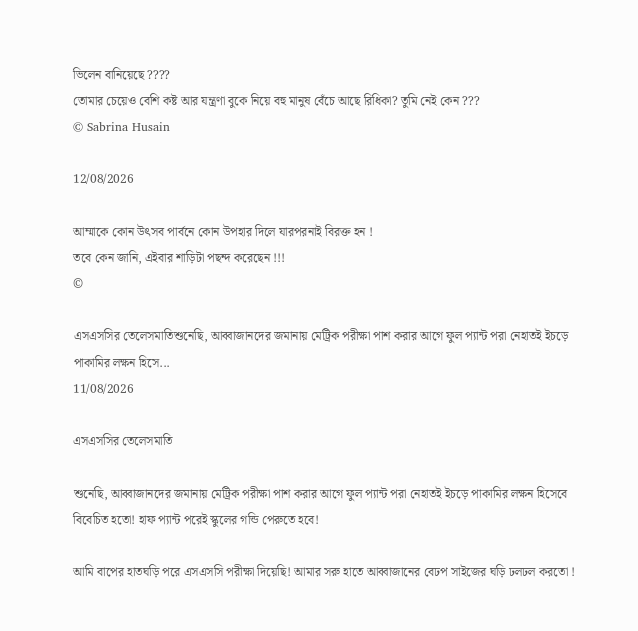ভিলেন বানিয়েছে ????
তোমার চেয়েও বেশি কষ্ট আর যন্ত্রণা বুকে নিয়ে বহু মানুষ বেঁচে আছে রিধিকা? তুমি নেই কেন ???
© Sabrina Husain

12/08/2026

আম্মাকে কোন উৎসব পার্বনে কোন উপহার দিলে যারপরনাই বিরক্ত হন !
তবে কেন জানি, এইবার শাড়িটা পছন্দ করেছেন !!!
©

এসএসসির তেলেসমাতিশুনেছি, আব্বাজানদের জমানায় মেট্রিক পরীক্ষা পাশ করার আগে ফুল প্যান্ট পরা নেহাতই ইচড়ে পাকামির লক্ষন হিসে...
11/08/2026

এসএসসির তেলেসমাতি

শুনেছি, আব্বাজানদের জমানায় মেট্রিক পরীক্ষা পাশ করার আগে ফুল প্যান্ট পরা নেহাতই ইচড়ে পাকামির লক্ষন হিসেবে বিবেচিত হতো! হাফ প্যান্ট পরেই স্কুলের গন্ডি পেরুতে হবে!

আমি বাপের হাতঘড়ি পরে এসএসসি পরীক্ষা দিয়েছি! আমার সরু হাতে আব্বাজানের বেঢপ সাইজের ঘড়ি ঢলঢল করতো !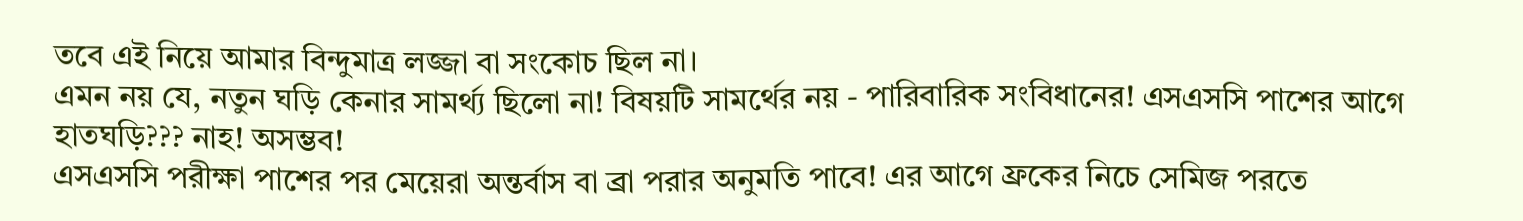তবে এই নিয়ে আমার বিন্দুমাত্র লজ্জা বা সংকোচ ছিল না।
এমন নয় যে, নতুন ঘড়ি কেনার সামর্থ্য ছিলো না! বিষয়টি সামর্থের নয় - পারিবারিক সংবিধানের! এসএসসি পাশের আগে হাতঘড়ি??? নাহ! অসম্ভব!
এসএসসি পরীক্ষা পাশের পর মেয়েরা অন্তর্বাস বা ব্রা পরার অনুমতি পাবে! এর আগে ফ্রকের নিচে সেমিজ পরতে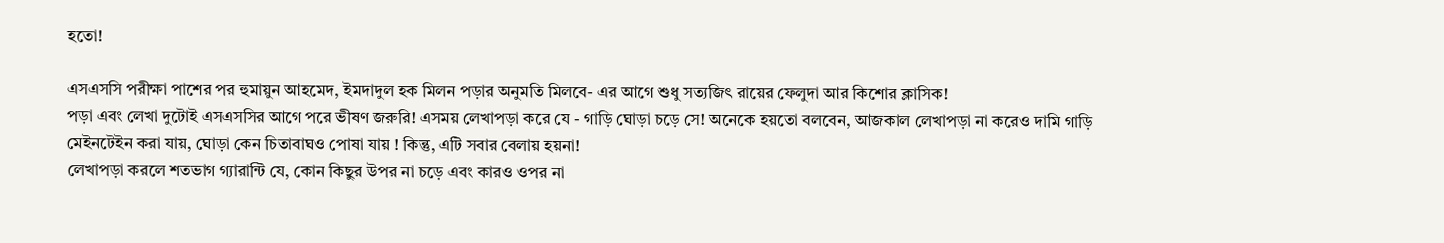হতো!

এসএসসি পরীক্ষা পাশের পর হুমায়ুন আহমেদ, ইমদাদুল হক মিলন পড়ার অনুমতি মিলবে- এর আগে শুধু সত‍্যজিৎ রায়ের ফেলুদা আর কিশোর ক্লাসিক!
পড়া এবং লেখা দুটোই এসএসসির আগে পরে ভীষণ জরুরি! এসময় লেখাপড়া করে যে - গাড়ি ঘোড়া চড়ে সে! অনেকে হয়তো বলবেন, আজকাল লেখাপড়া না করেও দামি গাড়ি মেইনটেইন করা যায়, ঘোড়া কেন চিতাবাঘও পোষা যায় ! কিন্তু, এটি সবার বেলায় হয়না!
লেখাপড়া করলে শতভাগ গ্যারান্টি যে, কোন কিছুর উপর না চড়ে এবং কারও ওপর না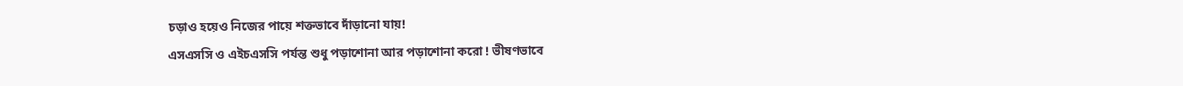চড়াও হয়েও নিজের পায়ে শক্তভাবে দাঁড়ানো যায়!
এসএসসি ও এইচএসসি পর্যন্ত শুধু পড়াশোনা আর পড়াশোনা করো ! ভীষণভাবে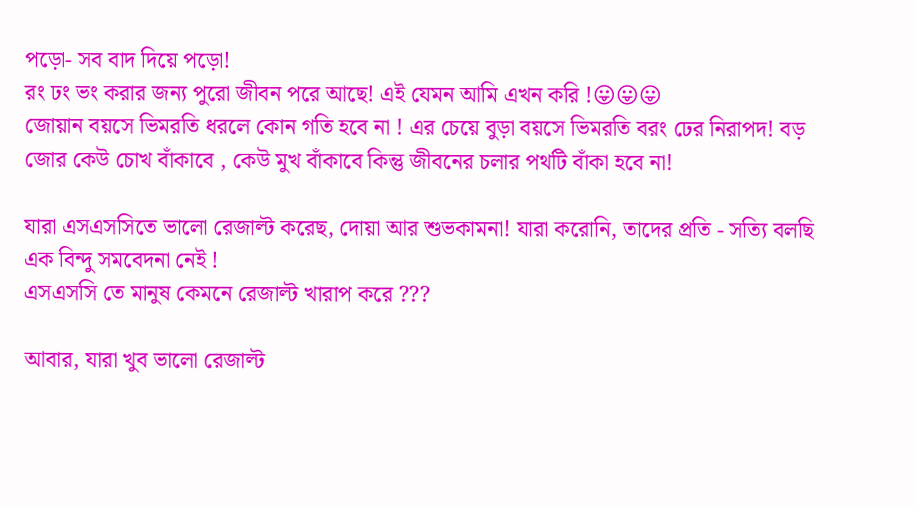পড়ো- সব বাদ দিয়ে পড়ো!
রং ঢং ভং করার জন‍্য পুরো জীবন পরে আছে! এই যেমন আমি এখন করি !😛😛😛
জোয়ান বয়সে ভিমরতি ধরলে কোন গতি হবে না ! এর চেয়ে বুড়া বয়সে ভিমরতি বরং ঢের নিরাপদ! বড় জোর কেউ চোখ বাঁকাবে , কেউ মুখ বাঁকাবে কিন্তু জীবনের চলার পথটি বাঁকা হবে না!

যারা এসএসসিতে ভালো রেজাল্ট করেছ, দোয়া আর শুভকামনা! যারা করোনি, তাদের প্রতি - সত্যি বলছি এক বিন্দু সমবেদনা নেই !
এসএসসি তে মানুষ কেমনে রেজাল্ট খারাপ করে ???

আবার, যারা খুব ভালো রেজাল্ট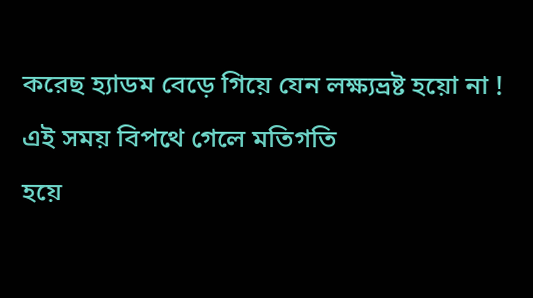করেছ হ‍্যাডম বেড়ে গিয়ে যেন লক্ষ্যভ্রষ্ট হয়ো না !
এই সময় বিপথে গেলে মতিগতি
হয়ে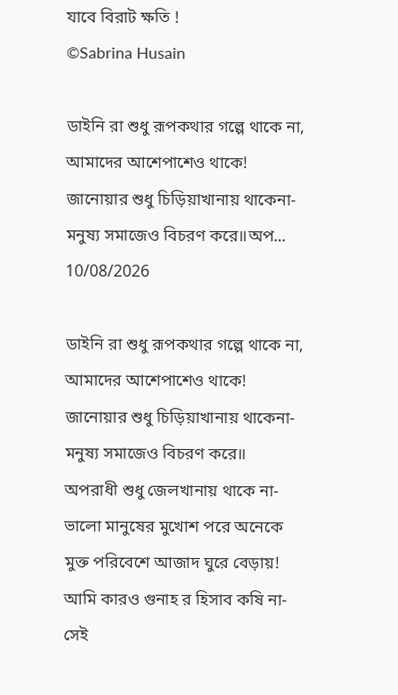যাবে বিরাট ক্ষতি !
©Sabrina Husain

ডাইনি রা শুধু রূপকথার গল্পে থাকে না, আমাদের আশেপাশেও থাকে! জানোয়ার শুধু চিড়িয়াখানায় থাকেনা- মনুষ্য সমাজেও বিচরণ করে॥অপ...
10/08/2026

ডাইনি রা শুধু রূপকথার গল্পে থাকে না, আমাদের আশেপাশেও থাকে! জানোয়ার শুধু চিড়িয়াখানায় থাকেনা- মনুষ্য সমাজেও বিচরণ করে॥
অপরাধী শুধু জেলখানায় থাকে না- ভালো মানুষের মুখোশ পরে অনেকে মুক্ত পরিবেশে আজাদ ঘুরে বেড়ায়!
আমি কারও গুনাহ র হিসাব কষি না- সেই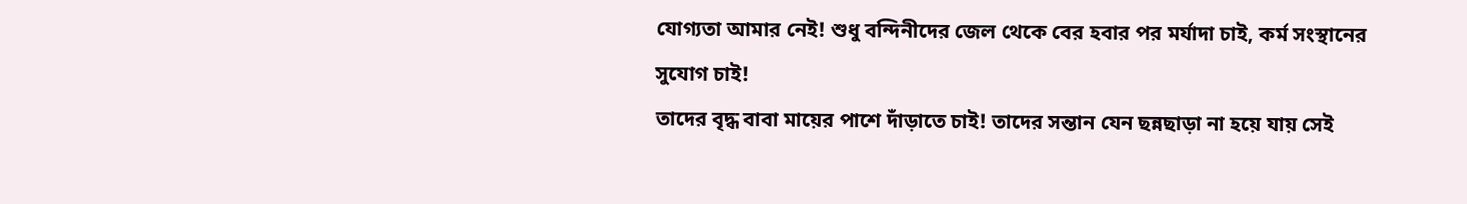যোগ্যতা আমার নেই! শুধু বন্দিনীদের জেল থেকে বের হবার পর মর্যাদা চাই, কর্ম সংস্থানের সুযোগ চাই!
তাদের বৃদ্ধ বাবা মায়ের পাশে দাঁড়াতে চাই! তাদের সন্তান যেন ছন্নছাড়া না হয়ে যায় সেই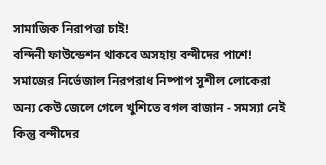সামাজিক নিরাপত্তা চাই!
বন্দিনী ফাউন্ডেশন থাকবে অসহায় বন্দীদের পাশে!
সমাজের নির্ভেজাল নিরপরাধ নিষ্পাপ সুশীল লোকেরা অন‍্য কেউ জেলে গেলে খুশিতে বগল বাজান - সমস্যা নেই কিন্তু বন্দীদের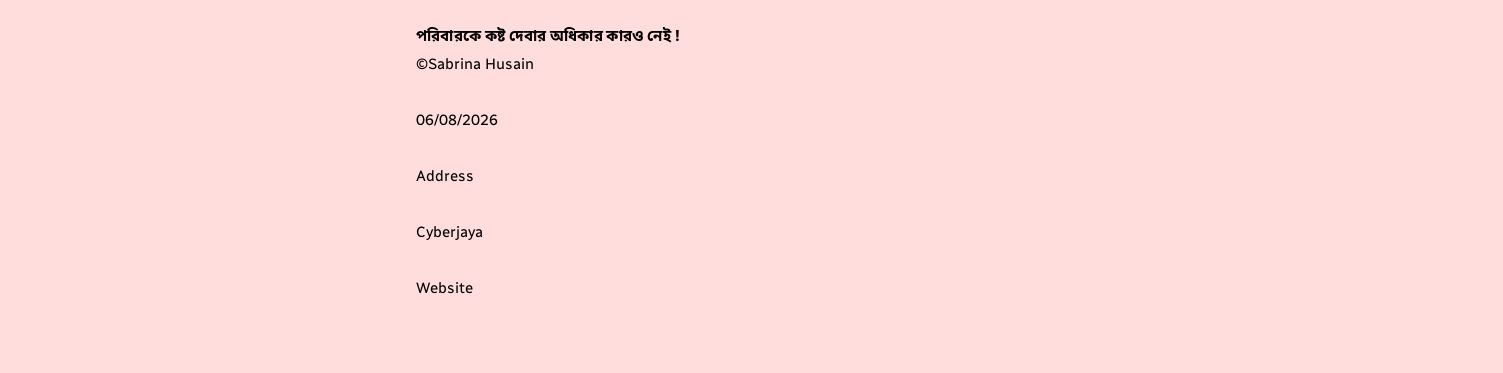পরিবারকে কষ্ট দেবার অধিকার কারও নেই !
©Sabrina Husain

06/08/2026

Address

Cyberjaya

Website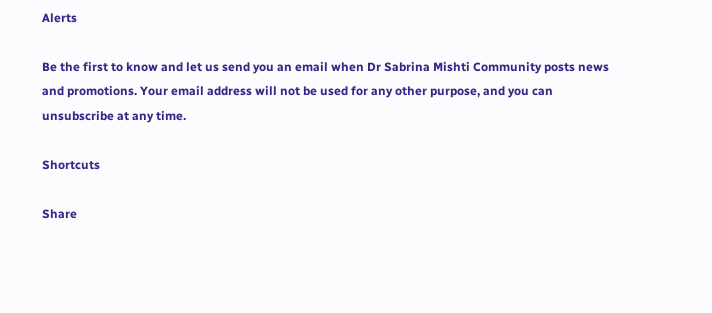Alerts

Be the first to know and let us send you an email when Dr Sabrina Mishti Community posts news and promotions. Your email address will not be used for any other purpose, and you can unsubscribe at any time.

Shortcuts

Share